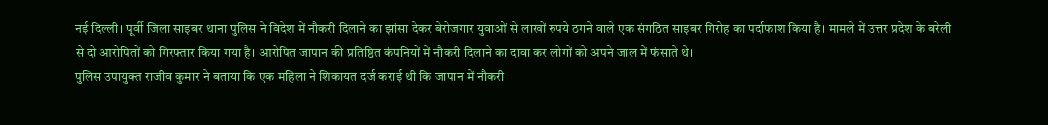नई दिल्ली। पूर्वी जिला साइबर थाना पुलिस ने विदेश में नौकरी दिलाने का झांसा देकर बेरोजगार युवाओं से लाखों रुपये ठगने वाले एक संगठित साइबर गिरोह का पर्दाफाश किया है। मामले में उत्तर प्रदेश के बरेली से दो आरोपितों को गिरफ्तार किया गया है। आरोपित जापान की प्रतिष्ठित कंपनियों में नौकरी दिलाने का दावा कर लोगों को अपने जाल में फंसाते थे।
पुलिस उपायुक्त राजीव कुमार ने बताया कि एक महिला ने शिकायत दर्ज कराई थी कि जापान में नौकरी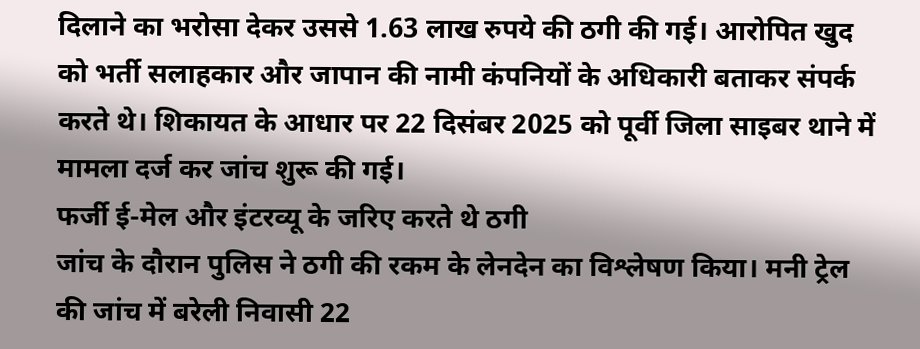दिलाने का भरोसा देकर उससे 1.63 लाख रुपये की ठगी की गई। आरोपित खुद को भर्ती सलाहकार और जापान की नामी कंपनियों के अधिकारी बताकर संपर्क करते थे। शिकायत के आधार पर 22 दिसंबर 2025 को पूर्वी जिला साइबर थाने में मामला दर्ज कर जांच शुरू की गई।
फर्जी ई-मेल और इंटरव्यू के जरिए करते थे ठगी
जांच के दौरान पुलिस ने ठगी की रकम के लेनदेन का विश्लेषण किया। मनी ट्रेल की जांच में बरेली निवासी 22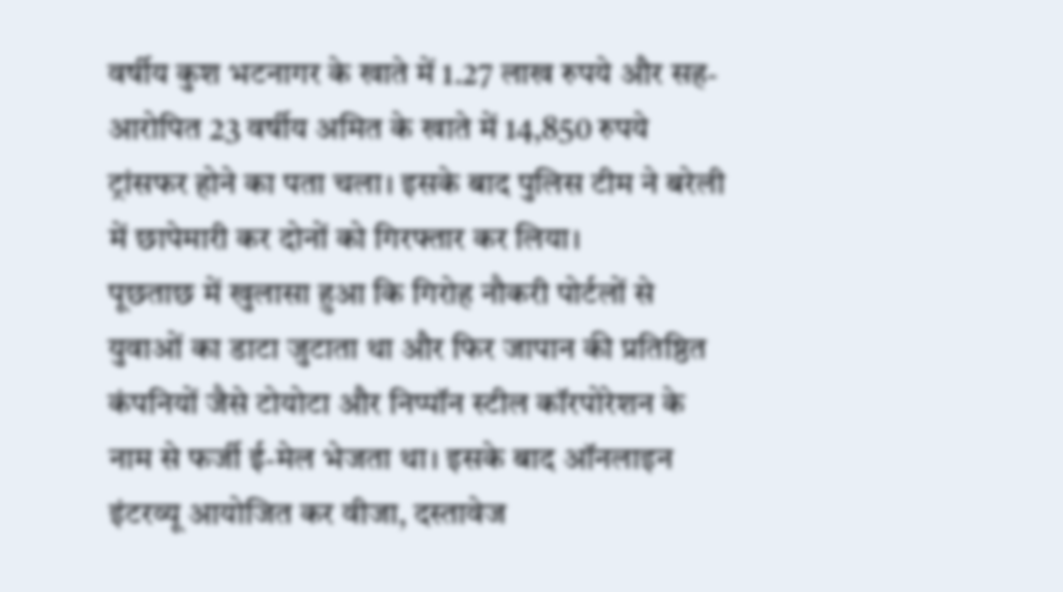वर्षीय कुश भटनागर के खाते में 1.27 लाख रुपये और सह-आरोपित 23 वर्षीय अमित के खाते में 14,850 रुपये ट्रांसफर होने का पता चला। इसके बाद पुलिस टीम ने बरेली में छापेमारी कर दोनों को गिरफ्तार कर लिया।
पूछताछ में खुलासा हुआ कि गिरोह नौकरी पोर्टलों से युवाओं का डाटा जुटाता था और फिर जापान की प्रतिष्ठित कंपनियों जैसे टोयोटा और निप्पॉन स्टील कॉरपोरेशन के नाम से फर्जी ई-मेल भेजता था। इसके बाद ऑनलाइन इंटरव्यू आयोजित कर वीजा, दस्तावेज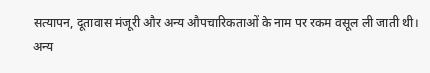सत्यापन, दूतावास मंजूरी और अन्य औपचारिकताओं के नाम पर रकम वसूल ली जाती थी।
अन्य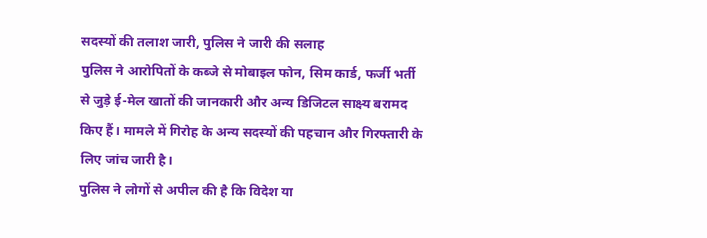सदस्यों की तलाश जारी, पुलिस ने जारी की सलाह
पुलिस ने आरोपितों के कब्जे से मोबाइल फोन, सिम कार्ड, फर्जी भर्ती से जुड़े ई-मेल खातों की जानकारी और अन्य डिजिटल साक्ष्य बरामद किए हैं। मामले में गिरोह के अन्य सदस्यों की पहचान और गिरफ्तारी के लिए जांच जारी है।
पुलिस ने लोगों से अपील की है कि विदेश या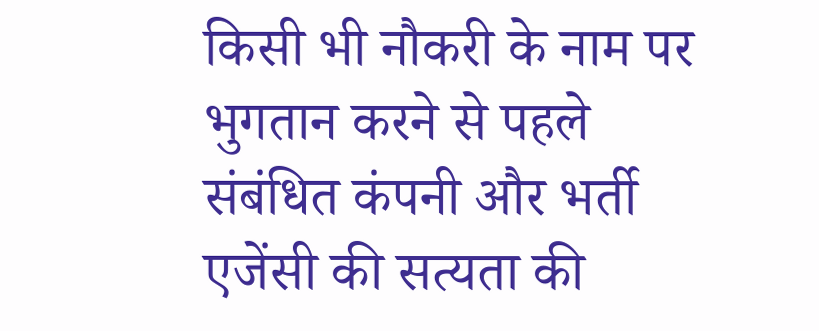किसी भी नौकरी के नाम पर भुगतान करने से पहले संबंधित कंपनी और भर्ती एजेंसी की सत्यता की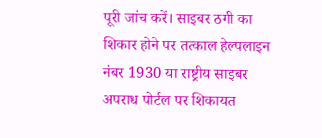पूरी जांच करें। साइबर ठगी का शिकार होने पर तत्काल हेल्पलाइन नंबर 1930 या राष्ट्रीय साइबर अपराध पोर्टल पर शिकायत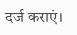दर्ज कराएं।